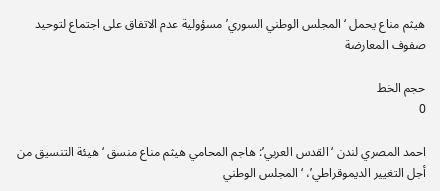هيثم مناع يحمل ‘المجلس الوطني السوري’ مسؤولية عدم الاتفاق على اجتماع لتوحيد صفوف المعارضة

حجم الخط
0

احمد المصري لندن ‘القدس العربي’: هاجم المحامي هيثم مناع منسق ‘هيئة التنسيق من أجل التغيير الديموقراطي’، ‘المجلس الوطني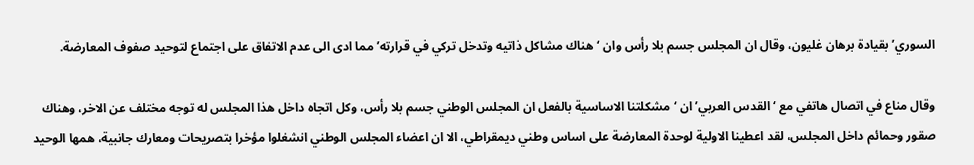السوري’ بقيادة برهان غليون، وقال ان المجلس جسم بلا رأس وان ‘هناك مشاكل ذاتيه وتدخل تركي في قرارته’ مما ادى الى عدم الاتفاق على اجتماع لتوحيد صفوف المعارضة.

وقال مناع في اتصال هاتفي مع ‘القدس العربي’ ان ‘مشكلتنا الاساسية بالفعل ان المجلس الوطني جسم بلا رأس، وكل اتجاه داخل هذا المجلس له توجه مختلف عن الاخر، وهناك صقور وحمائم داخل المجلس، لقد اعطينا الاولية لوحدة المعارضة على اساس وطني ديمقراطي، الا ان اعضاء المجلس الوطني انشغلوا مؤخرا بتصريحات ومعارك جانبية، همها الوحيد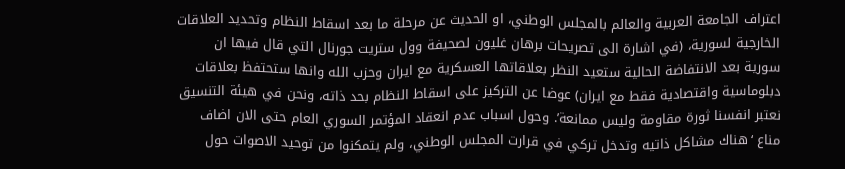اعتراف الجامعة العربية والعالم بالمجلس الوطني، او الحديث عن مرحلة ما بعد اسقاط النظام وتحديد العلاقات الخارجية لسورية، (في اشارة الى تصريحات برهان غليون لصحيفة وول ستريت جورنال التي قال فيها ان سورية بعد الانتفاضة الحالية ستعيد النظر بعلاقاتها العسكرية مع ايران وحزب الله وانها ستحتفظ بعلاقات دبلوماسية واقتصادية فقط مع ايران) عوضا عن التركيز على اسقاط النظام بحد ذاته، ونحن في هيئة التنسيق نعتبر انفسنا ثورة مقاومة وليس ممانعة’. وحول اسباب عدم انعقاد المؤتمر السوري العام حتى الان اضاف مناع ‘هناك مشاكل ذاتيه وتدخل تركي في قرارت المجلس الوطني، ولم يتمكنوا من توحيد الاصوات حول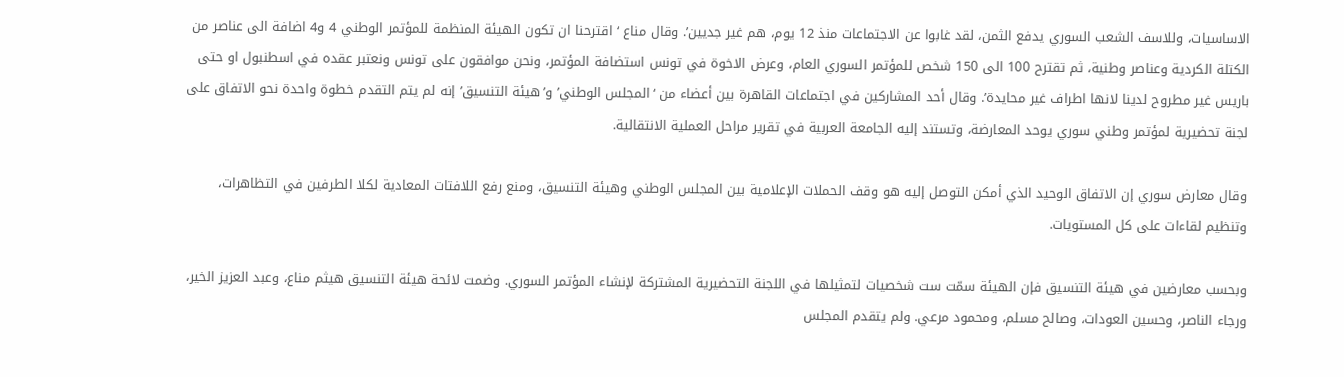الاساسيات، وللاسف الشعب السوري يدفع الثمن، لقد غابوا عن الاجتماعات منذ 12 يوم، هم غير جديين’. وقال مناع ‘ اقترحنا ان تكون الهيئة المنظمة للمؤتمر الوطني 4 و4 اضافة الى عناصر من الكتلة الكردية وعناصر وطنية، ثم تقترح 100 الى 150 شخص للمؤتمر السوري العام، وعرض الاخوة في تونس استضافة المؤتمر، ونحن موافقون على تونس ونعتبر عقده في اسطنبول او حتى باريس غير مطروح لدينا لانها اطراف غير محايدة’. وقال أحد المشاركين في اجتماعات القاهرة بين أعضاء من ‘المجلس الوطني’ و’هيئة التنسيق’ إنه لم يتم التقدم خطوة واحدة نحو الاتفاق على لجنة تحضيرية لمؤتمر وطني سوري يوحد المعارضة، وتستند إليه الجامعة العربية في تقرير مراحل العملية الانتقالية.

وقال معارض سوري إن الاتفاق الوحيد الذي أمكن التوصل إليه هو وقف الحملات الإعلامية بين المجلس الوطني وهيئة التنسيق، ومنع رفع اللافتات المعادية لكلا الطرفين في التظاهرات، وتنظيم لقاءات على كل المستويات.

وبحسب معارضين في هيئة التنسيق فإن الهيئة سمّت ست شخصيات لتمثيلها في اللجنة التحضيرية المشتركة لإنشاء المؤتمر السوري. وضمت لائحة هيئة التنسيق هيثم مناع، وعبد العزيز الخير، ورجاء الناصر، وحسين العودات، وصالح مسلم، ومحمود مرعي. ولم يتقدم المجلس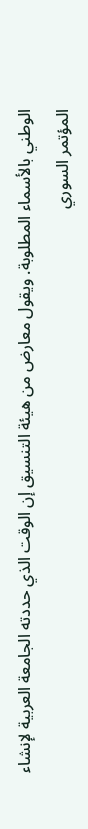الوطني بالأسماء المطلوبة. ويقول معارض من هيئة التنسيق إن الوقت الذي حددته الجامعة العربية لإنشاء المؤتمر السوري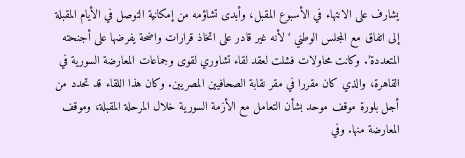يشارف على الانتهاء في الأسبوع المقبل، وأبدى تشاؤمه من إمكانية التوصل في الأيام المقبلة إلى اتفاق مع المجلس الوطني ‘لأنه غير قادر على اتخاذ قرارات واضحة يفرضها على أجنحته المتعددة’. وكانت محاولات فشلت لعقد لقاء تشاوري لقوى وجماعات المعارضة السورية في القاهرة، والذي كان مقررا في مقر نقابة الصحافيين المصريين. وكان هذا اللقاء قد تحدد من أجل بلورة موقف موحد بشأن التعامل مع الأزمة السورية خلال المرحلة المقبلة، وموقف المعارضة منها. وفي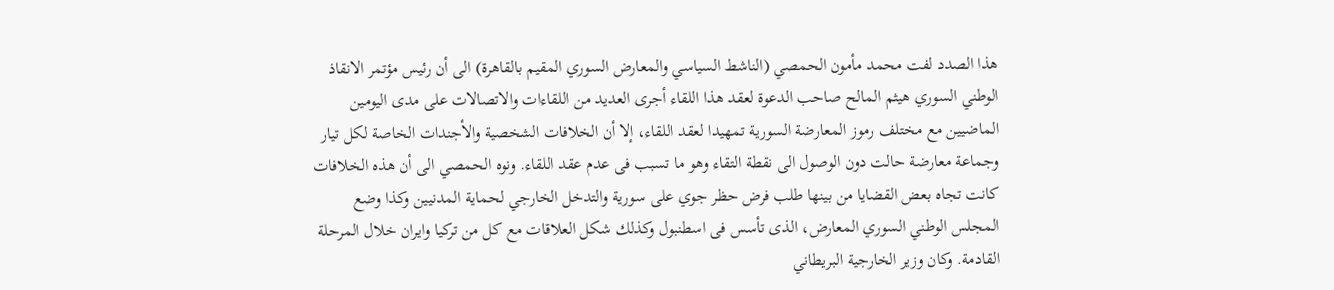هذا الصدد لفت محمد مأمون الحمصي (الناشط السياسي والمعارض السوري المقيم بالقاهرة) الى أن رئيس مؤتمر الانقاذ الوطني السوري هيثم المالح صاحب الدعوة لعقد هذا اللقاء أجرى العديد من اللقاءات والاتصالات على مدى اليومين الماضيين مع مختلف رموز المعارضة السورية تمهيدا لعقد اللقاء، إلا أن الخلافات الشخصية والأجندات الخاصة لكل تيار وجماعة معارضة حالت دون الوصول الى نقطة التقاء وهو ما تسبب فى عدم عقد اللقاء. ونوه الحمصي الى أن هذه الخلافات كانت تجاه بعض القضايا من بينها طلب فرض حظر جوي على سورية والتدخل الخارجي لحماية المدنيين وكذا وضع المجلس الوطني السوري المعارض، الذى تأسس فى اسطنبول وكذلك شكل العلاقات مع كل من تركيا وايران خلال المرحلة القادمة. وكان وزير الخارجية البريطاني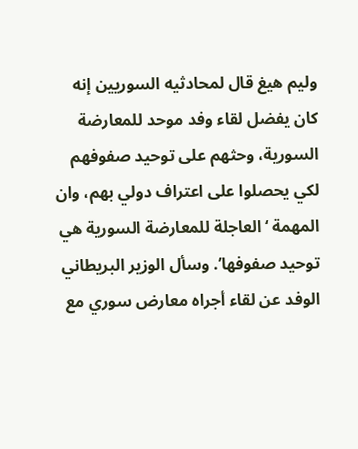وليم هيغ قال لمحادثيه السوريين إنه كان يفضل لقاء وفد موحد للمعارضة السورية، وحثهم على توحيد صفوفهم لكي يحصلوا على اعتراف دولي بهم، وان المهمة ‘العاجلة للمعارضة السورية هي توحيد صفوفها’. وسأل الوزير البريطاني الوفد عن لقاء أجراه معارض سوري مع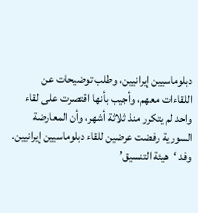دبلوماسيين إيرانيين، وطلب توضيحات عن اللقاءات معهم، وأجيب بأنها اقتصرت على لقاء واحد لم يتكرر منذ ثلاثة أشهر، وأن المعارضة السورية رفضت عرضين للقاء دبلوماسيين إيرانيين. وفد ‘هيئة التنسيق’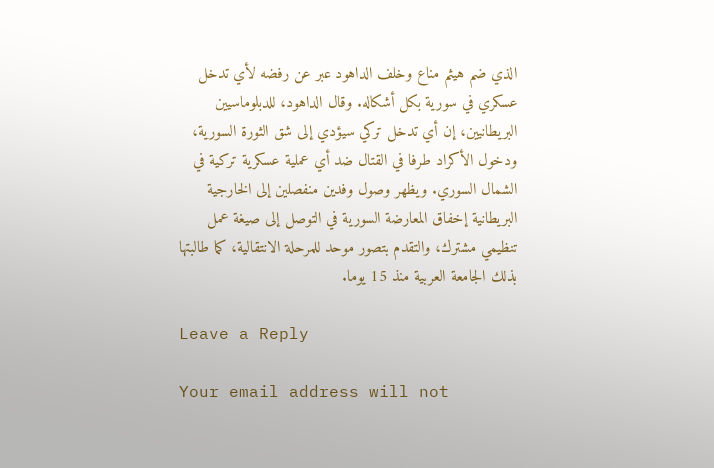الذي ضم هيثم مناع وخلف الداهود عبر عن رفضه لأي تدخل عسكري في سورية بكل أشكاله. وقال الداهود، للدبلوماسيين البريطانيين، إن أي تدخل تركي سيؤدي إلى شق الثورة السورية، ودخول الأكراد طرفا في القتال ضد أي عملية عسكرية تركية في الشمال السوري. ويظهر وصول وفدين منفصلين إلى الخارجية البريطانية إخفاق المعارضة السورية في التوصل إلى صيغة عمل تنظيمي مشترك، والتقدم بتصور موحد للمرحلة الانتقالية، كما طالبتها بذلك الجامعة العربية منذ 15 يوما.

Leave a Reply

Your email address will not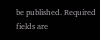be published. Required fields are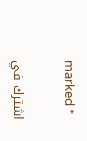marked *

اشترك في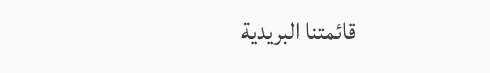قائمتنا البريدية